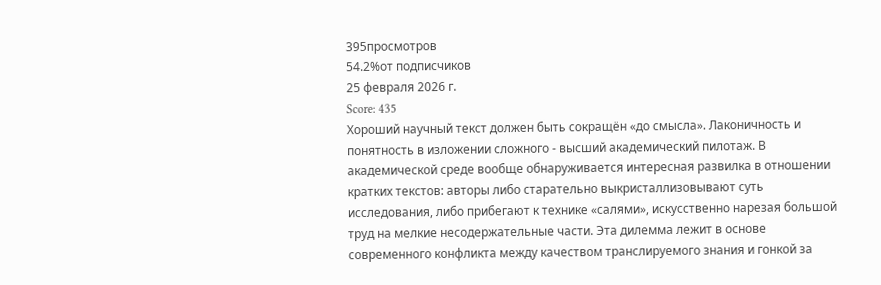395просмотров
54.2%от подписчиков
25 февраля 2026 г.
Score: 435
Хороший научный текст должен быть сокращён «до смысла». Лаконичность и понятность в изложении сложного - высший академический пилотаж. В академической среде вообще обнаруживается интересная развилка в отношении кратких текстов: авторы либо старательно выкристаллизовывают суть исследования, либо прибегают к технике «салями», искусственно нарезая большой труд на мелкие несодержательные части. Эта дилемма лежит в основе современного конфликта между качеством транслируемого знания и гонкой за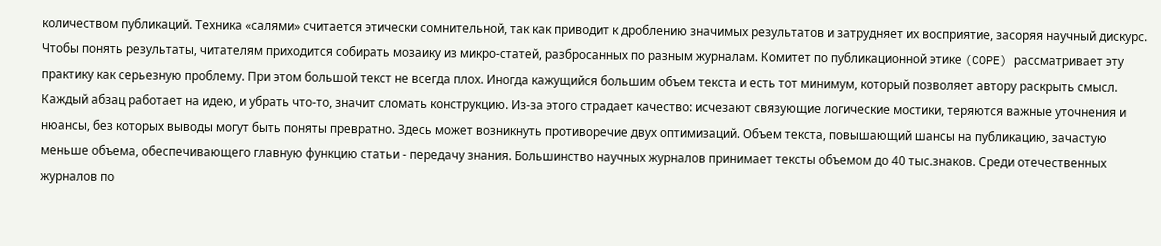количеством публикаций. Техника «салями» считается этически сомнительной, так как приводит к дроблению значимых результатов и затрудняет их восприятие, засоряя научный дискурс. Чтобы понять результаты, читателям приходится собирать мозаику из микро-статей, разбросанных по разным журналам. Комитет по публикационной этике (COPE) рассматривает эту практику как серьезную проблему. При этом большой текст не всегда плох. Иногда кажущийся большим объем текста и есть тот минимум, который позволяет автору раскрыть смысл. Каждый абзац работает на идею, и убрать что-то, значит сломать конструкцию. Из-за этого страдает качество: исчезают связующие логические мостики, теряются важные уточнения и нюансы, без которых выводы могут быть поняты превратно. Здесь может возникнуть противоречие двух оптимизаций. Объем текста, повышающий шансы на публикацию, зачастую меньше объема, обеспечивающего главную функцию статьи - передачу знания. Большинство научных журналов принимает тексты объемом до 40 тыс.знаков. Среди отечественных журналов по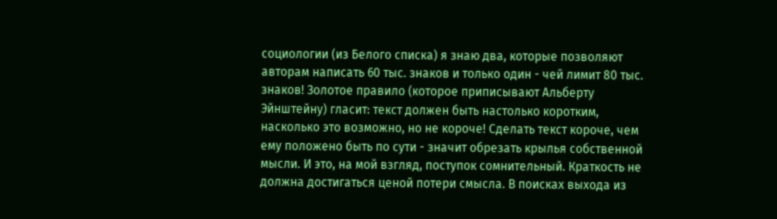социологии (из Белого списка) я знаю два, которые позволяют авторам написать 60 тыс. знаков и только один - чей лимит 80 тыс. знаков! Золотое правило (которое приписывают Альберту Эйнштейну) гласит: текст должен быть настолько коротким, насколько это возможно, но не короче! Сделать текст короче, чем ему положено быть по сути - значит обрезать крылья собственной мысли. И это, на мой взгляд, поступок сомнительный. Краткость не должна достигаться ценой потери смысла. В поисках выхода из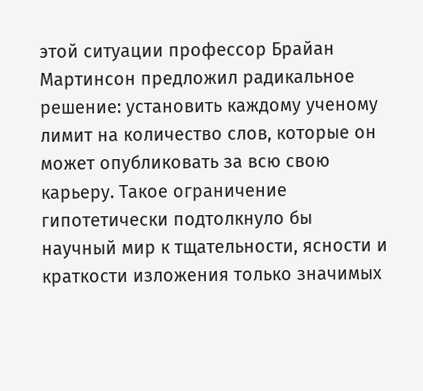этой ситуации профессор Брайан Мартинсон предложил радикальное решение: установить каждому ученому лимит на количество слов, которые он может опубликовать за всю свою карьеру. Такое ограничение гипотетически подтолкнуло бы научный мир к тщательности, ясности и краткости изложения только значимых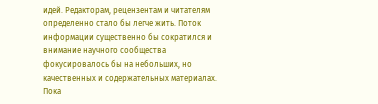идей. Редакторам, рецензентам и читателям определенно стало бы легче жить. Поток информации существенно бы сократился и внимание научного сообщества фокусировалось бы на небольших, но качественных и содержательных материалах. Пока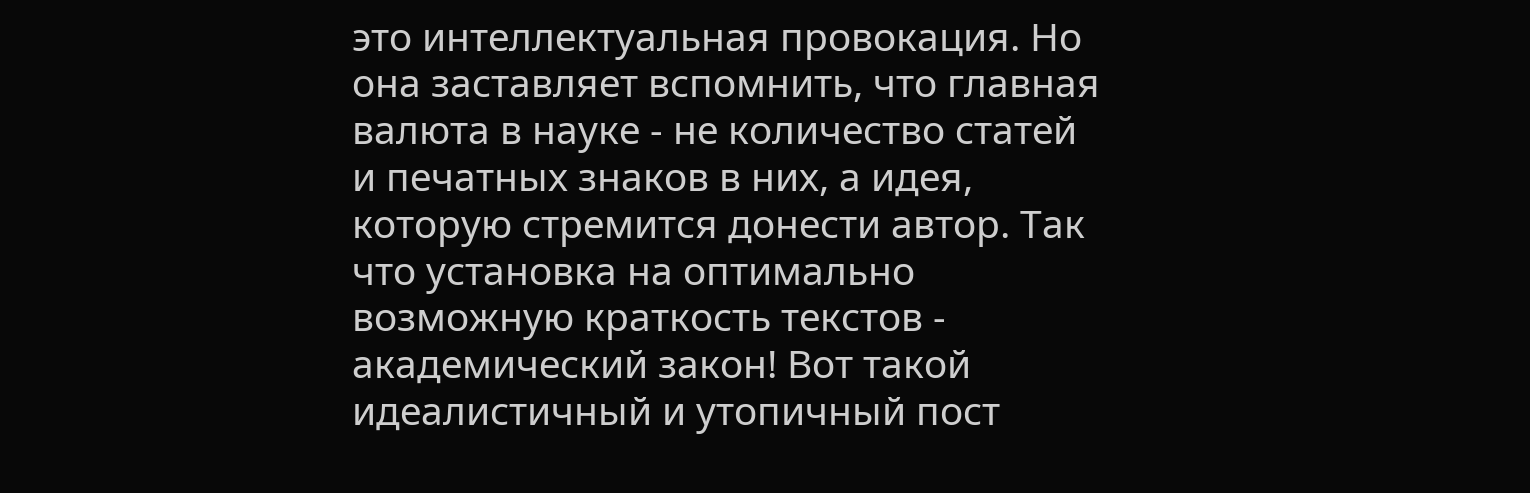это интеллектуальная провокация. Но она заставляет вспомнить, что главная валюта в науке - не количество статей и печатных знаков в них, а идея, которую стремится донести автор. Так что установка на оптимально возможную краткость текстов - академический закон! Вот такой идеалистичный и утопичный пост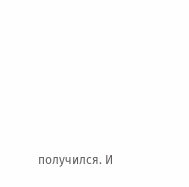получился. И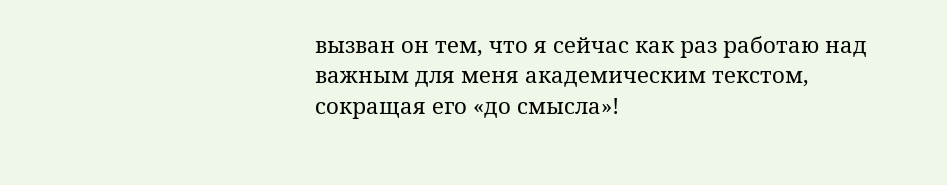вызван он тем, что я сейчас как раз работаю над важным для меня академическим текстом, сокращая его «до смысла»!